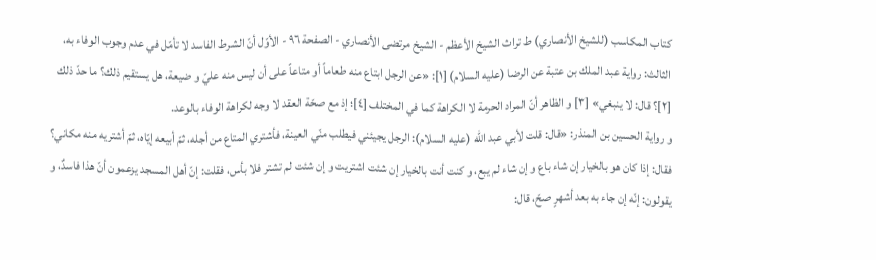كتاب المكاسب (للشيخ الأنصاري) ط تراث الشيخ الأعظم - الشيخ مرتضى الأنصاري - الصفحة ٩٦ - الأوّل أنّ الشرط الفاسد لا تأمّل في عدم وجوب الوفاء به،
الثالث: رواية عبد الملك بن عتبة عن الرضا (عليه السلام) [١]: «عن الرجل ابتاع منه طعاماً أو متاعاً على أن ليس منه عليّ و ضيعة، هل يستقيم ذلك؟ ما حدّ ذلك [٢]؟ قال: لا ينبغي» [٣] و الظاهر أنّ المراد الحرمة لا الكراهة كما في المختلف [٤]؛ إذ مع صحّة العقد لا وجه لكراهة الوفاء بالوعد.
و رواية الحسين بن المنذر: «قال: قلت لأبي عبد اللّه (عليه السلام): الرجل يجيئني فيطلب منّي العينة، فأشتري المتاع من أجله، ثمّ أبيعه إيّاه، ثمّ أشتريه منه مكاني؟ فقال: إذا كان هو بالخيار إن شاء باع و إن شاء لم يبع، و كنت أنت بالخيار إن شئت اشتريت و إن شئت لم تشتر فلا بأس، فقلت: إنّ أهل المسجد يزعمون أنّ هذا فاسدٌ، و يقولون: إنّه إن جاء به بعد أشهرٍ صحّ، قال: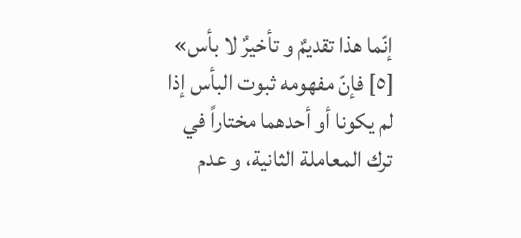إنّما هذا تقديمٌ و تأخيرٌ لا بأس» [٥] فإنّ مفهومه ثبوت البأس إذا لم يكونا أو أحدهما مختاراً في ترك المعاملة الثانية، و عدم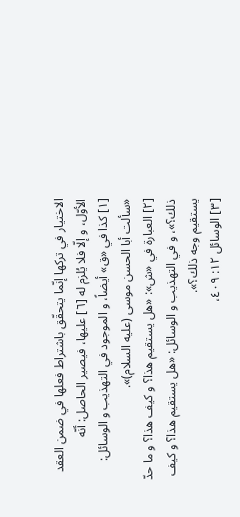الاختيار في تركها إنّما يتحقّق باشتراط فعلها في ضمن العقد الأوّل، و إلّا فلا يُلزم له [٦] عليها، فيصير الحاصل: أنّه
[١] كذا في «ق» أيضاً، و الموجود في التهذيب و الوسائل: «سألت أبا الحسن موسى (عليه السلام)».
[٢] العبارة في «ش»: «هل يستقيم هذا؟ و كيف هذا؟ و ما حدّ ذلك؟»، و في التهذيب و الوسائل: «هل يستقيم هذا؟ و كيف يستقيم وجه ذلك؟».
[٣] الوسائل ١٢: ٤٠٩،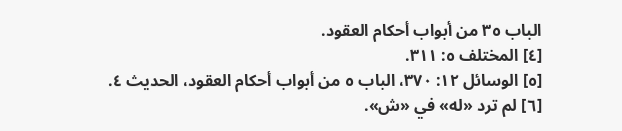الباب ٣٥ من أبواب أحكام العقود.
[٤] المختلف ٥: ٣١١.
[٥] الوسائل ١٢: ٣٧٠، الباب ٥ من أبواب أحكام العقود، الحديث ٤.
[٦] لم ترد «له» في «ش».